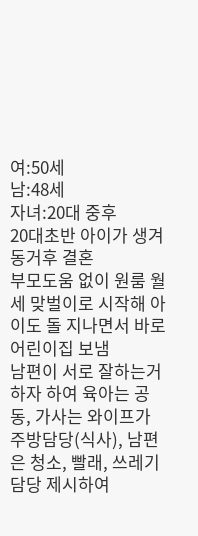여:50세
남:48세
자녀:20대 중후
20대초반 아이가 생겨 동거후 결혼
부모도움 없이 원룸 월세 맞벌이로 시작해 아이도 돌 지나면서 바로 어린이집 보냄
남편이 서로 잘하는거 하자 하여 육아는 공동, 가사는 와이프가 주방담당(식사), 남편은 청소, 빨래, 쓰레기 담당 제시하여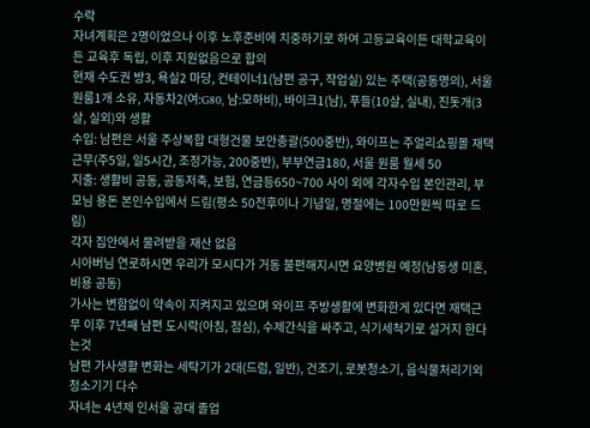수락
자녀계획은 2명이었으나 이후 노후준비에 치중하기로 하여 고등교육이든 대학교육이든 교육후 독립, 이후 지원없음으로 합의
현재 수도권 방3, 욕실2 마당, 컨테이너1(남편 공구, 작업실) 있는 주택(공동명의), 서울 원룸1개 소유, 자동차2(여:G80, 남:모하비), 바이크1(남), 푸들(10살, 실내), 진돗개(3살, 실외)와 생활
수입: 남편은 서울 주상복합 대형건물 보안총괄(500중반), 와이프는 주얼리쇼핑몰 재택근무(주5일, 일5시간, 조정가능, 200중반), 부부연금180, 서울 원룸 월세 50
지출: 생활비 공동, 공동저축, 보험, 연금등650~700 사이 외에 각자수입 본인관리, 부모님 용돈 본인수입에서 드림(평소 50전후이나 기념일, 명절에는 100만원씩 따로 드림)
각자 집안에서 물려받을 재산 없음
시아버님 연로하시면 우리가 모시다가 거동 불편해지시면 요양병원 예정(남동생 미혼, 비용 공동)
가사는 변함없이 약속이 지켜지고 있으며 와이프 주방생활에 변화한게 있다면 재택근무 이후 7년째 남편 도시락(아침, 점심), 수제간식을 싸주고, 식기세척기로 설거지 한다는것
남편 가사생활 변화는 세탁기가 2대(드럼, 일반), 건조기, 로봇청소기, 음식물처리기외 청소기기 다수
자녀는 4년제 인서울 공대 졸업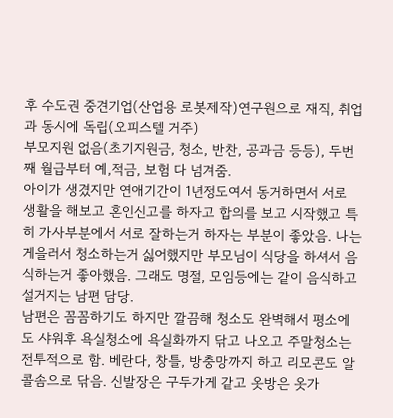후 수도권 중견기업(산업용 로봇제작)연구원으로 재직, 취업과 동시에 독립(오피스텔 거주)
부모지원 없음(초기지원금, 청소, 반찬, 공과금 등등), 두번째 월급부터 예,적금, 보험 다 넘겨줌.
아이가 생겼지만 연애기간이 1년정도여서 동거하면서 서로 생활을 해보고 혼인신고를 하자고 합의를 보고 시작했고 특히 가사부분에서 서로 잘하는거 하자는 부분이 좋았음. 나는 게을러서 청소하는거 싫어했지만 부모님이 식당을 하셔서 음식하는거 좋아했음. 그래도 명절, 모임등에는 같이 음식하고 설거지는 남편 담당.
남편은 꼼꼼하기도 하지만 깔끔해 청소도 완벽해서 평소에도 샤워후 욕실청소에 욕실화까지 닦고 나오고 주말청소는 전투적으로 함. 베란다, 창틀, 방충망까지 하고 리모콘도 알콜솜으로 닦음. 신발장은 구두가게 같고 옷방은 옷가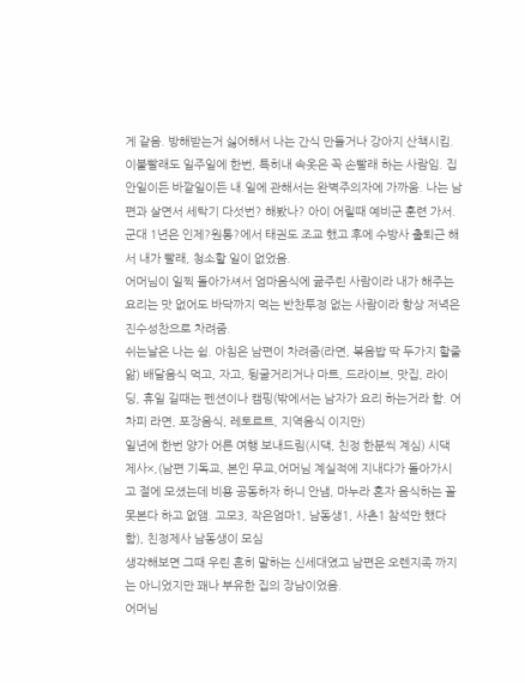게 같음. 방해받는거 싫어해서 나는 간식 만들거나 강아지 산책시킴. 이불빨래도 일주일에 한번, 특히내 속옷은 꼭 손빨래 하는 사람임. 집안일이든 바깥일이든 내.일에 관해서는 완벽주의자에 가까움. 나는 남편과 살면서 세탁기 다섯번? 해봤나? 아이 어릴때 예비군 훈련 가서. 군대 1년은 인제?원통?에서 태권도 조교 했고 후에 수방사 출퇴근 해서 내가 빨래, 청소할 일이 없었음.
어머님이 일찍 돌아가셔서 엄마음식에 굶주린 사람이라 내가 해주는 요리는 맛 없어도 바닥까지 먹는 반찬투정 없는 사람이라 항상 저녁은 진수성찬으로 차려줌.
쉬는날은 나는 쉼. 아침은 남편이 차려줌(라면, 볶음밥 딱 두가지 할줄 앎) 배달음식 먹고, 자고, 뒹굴거리거나 마트, 드라이브, 맛집, 라이딩, 휴일 길때는 펜션이나 캠핑(밖에서는 남자가 요리 하는거라 함. 어차피 라면, 포장음식, 레토르트, 지역음식 이지만)
일년에 한번 양가 어른 여행 보내드림(시댁, 친정 한분씩 계심) 시댁 제사×,(남편 기독교, 본인 무교,어머님 계실적에 지내다가 돌아가시고 절에 모셨는데 비용 공동하자 하니 안냄, 마누라 혼자 음식하는 꼴 못본다 하고 없앰. 고모3, 작은엄마1, 남동생1, 사촌1 참석만 했다 함), 친정제사 남동생이 모심
생각해보면 그때 우린 흔히 말하는 신세대였고 남편은 오렌지족 까지는 아니었지만 꽤나 부유한 집의 장남이었음.
어머님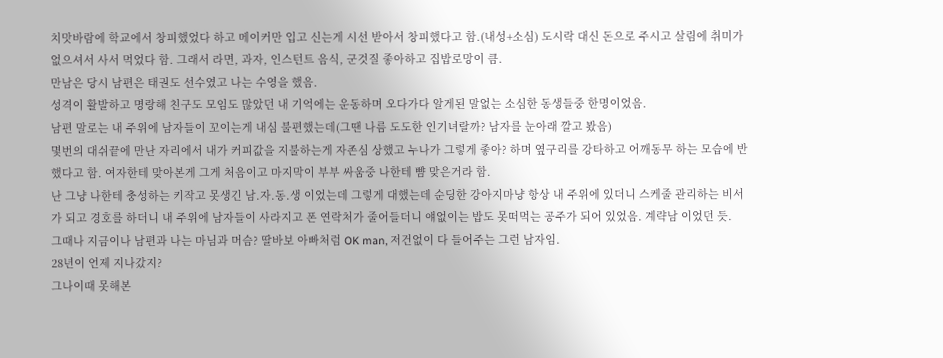치맛바람에 학교에서 창피했었다 하고 메이커만 입고 신는게 시선 받아서 창피했다고 함.(내성+소심) 도시락 대신 돈으로 주시고 살림에 취미가 없으셔서 사서 먹었다 함. 그래서 라면, 과자, 인스턴트 음식, 군것질 좋아하고 집밥로망이 큼.
만남은 당시 남편은 태권도 선수였고 나는 수영을 했음.
성격이 활발하고 명랑해 친구도 모임도 많았던 내 기억에는 운동하며 오다가다 알게된 말없는 소심한 동생들중 한명이었음.
남편 말로는 내 주위에 남자들이 꼬이는게 내심 불편했는데(그땐 나름 도도한 인기녀랄까? 남자를 눈아래 깔고 봤음)
몇번의 대쉬끝에 만난 자리에서 내가 커피값을 지불하는게 자존심 상했고 누나가 그렇게 좋아? 하며 옆구리를 강타하고 어깨동무 하는 모습에 반했다고 함. 여자한테 맞아본게 그게 처음이고 마지막이 부부 싸움중 나한테 뺨 맞은거라 함.
난 그냥 나한테 충성하는 키작고 못생긴 남.자.동.생 이었는데 그렇게 대했는데 순딩한 강아지마냥 항상 내 주위에 있더니 스케줄 관리하는 비서가 되고 경호를 하더니 내 주위에 남자들이 사라지고 폰 연락처가 줄어들더니 얘없이는 밥도 못떠먹는 공주가 되어 있었음. 계략남 이었던 듯.
그때나 지금이나 남편과 나는 마님과 머슴? 딸바보 아빠처럼 OK man, 저건없이 다 들어주는 그런 남자임.
28년이 언제 지나갔지?
그나이때 못해본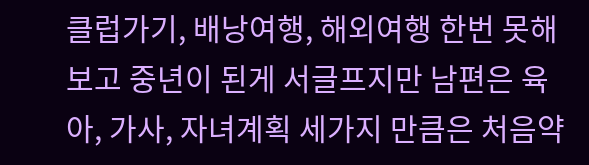클럽가기, 배낭여행, 해외여행 한번 못해보고 중년이 된게 서글프지만 남편은 육아, 가사, 자녀계획 세가지 만큼은 처음약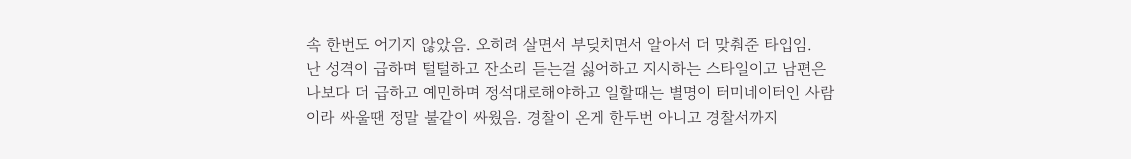속 한번도 어기지 않았음. 오히려 살면서 부딪치면서 알아서 더 맞춰준 타입임.
난 성격이 급하며 털털하고 잔소리 듣는걸 싫어하고 지시하는 스타일이고 남편은 나보다 더 급하고 예민하며 정석대로해야하고 일할때는 별명이 터미네이터인 사람이라 싸울땐 정말 불같이 싸웠음. 경찰이 온게 한두번 아니고 경찰서까지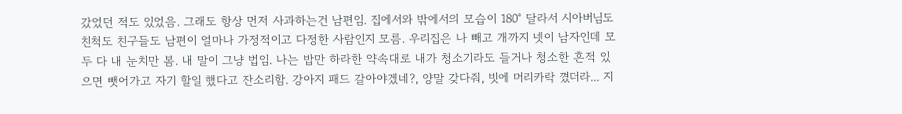갔었던 적도 있었음. 그래도 항상 먼저 사과하는건 남편임. 집에서와 밖에서의 모습이 180° 달라서 시아버님도 친척도 친구들도 남편이 얼마나 가정적이고 다정한 사람인지 모름. 우리집은 나 빼고 개까지 넷이 남자인데 모두 다 내 눈치만 봄. 내 말이 그냥 법임. 나는 밥만 하라한 약속대로 내가 청소기라도 들거나 청소한 흔적 있으면 뺏어가고 자기 할일 했다고 잔소리함. 강아지 패드 갈아야겠네?, 양말 갖다줘, 빗에 머리카락 꼈더라... 지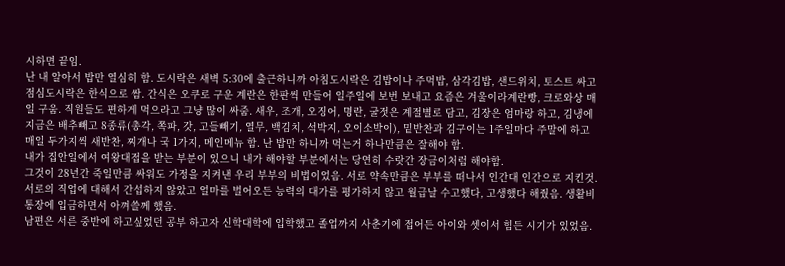시하면 끝임.
난 내 알아서 밥만 열심히 함. 도시락은 새벽 5:30에 출근하니까 아침도시락은 김밥이나 주먹밥, 삼각김밥, 샌드위치, 토스트 싸고 점심도시락은 한식으로 쌈. 간식은 오쿠로 구운 계란은 한판씩 만들어 일주일에 보번 보내고 요즘은 겨울이라계란빵, 크로와상 매일 구움. 직원들도 편하게 먹으라고 그냥 많이 싸줌. 새우, 조개, 오징어, 명란, 굴젓은 계절별로 담고, 김장은 엄마랑 하고, 김냉에 지금은 배추빼고 8종류(총각, 쪽파, 갓, 고들빼기, 열무, 백김치, 석박지, 오이소박이), 밑반찬과 김구이는 1주일마다 주말에 하고 매일 두가지씩 새반찬, 찌개나 국 1가지, 메인메뉴 함. 난 밥만 하니까 먹는거 하나만큼은 잘해야 함.
내가 집안일에서 여왕대접을 받는 부분이 있으니 내가 해야할 부분에서는 당연히 수랏간 장금이처럼 해야함.
그것이 28년간 죽일만큼 싸워도 가정을 지켜낸 우리 부부의 비법이었음. 서로 약속만큼은 부부를 떠나서 인간대 인간으로 지킨것.
서로의 직업에 대해서 간섭하지 않았고 얼마를 벌어오든 능력의 대가를 평가하지 않고 월급날 수고했다, 고생했다 해줬음. 생활비 통장에 입금하면서 아껴쓸께 했음.
남편은 서른 중반에 하고싶었던 공부 하고자 신학대학에 입학했고 졸업까지 사춘기에 접어든 아이와 셋이서 힘든 시기가 있었음.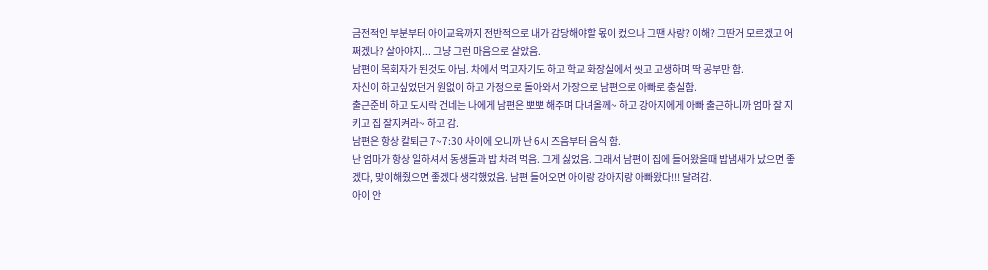금전적인 부분부터 아이교육까지 전반적으로 내가 감당해야할 몫이 컸으나 그땐 사랑? 이해? 그딴거 모르겠고 어쩌겠나? 살아야지... 그냥 그런 마음으로 살았음.
남편이 목회자가 된것도 아님. 차에서 먹고자기도 하고 학교 화장실에서 씻고 고생하며 딱 공부만 함.
자신이 하고싶었던거 원없이 하고 가정으로 돌아와서 가장으로 남편으로 아빠로 충실함.
출근준비 하고 도시락 건네는 나에게 남편은 뽀뽀 해주며 다녀올께~ 하고 강아지에게 아빠 출근하니까 엄마 잘 지키고 집 잘지켜라~ 하고 감.
남편은 항상 칼퇴근 7~7:30 사이에 오니까 난 6시 즈음부터 음식 함.
난 엄마가 항상 일하셔서 동생들과 밥 차려 먹음. 그게 싫었음. 그래서 남편이 집에 들어왔을때 밥냄새가 났으면 좋겠다, 맞이해줬으면 좋겠다 생각했었음. 남편 들어오면 아이랑 강아지랑 아빠왔다!!! 달려감.
아이 안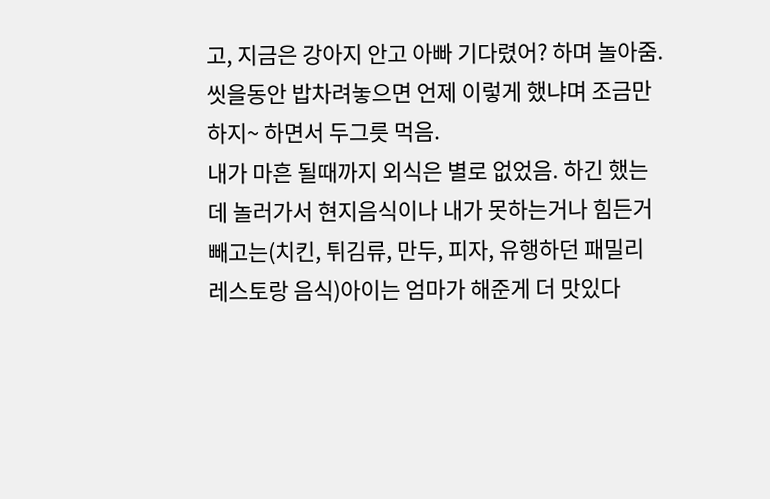고, 지금은 강아지 안고 아빠 기다렸어? 하며 놀아줌. 씻을동안 밥차려놓으면 언제 이렇게 했냐며 조금만 하지~ 하면서 두그릇 먹음.
내가 마흔 될때까지 외식은 별로 없었음. 하긴 했는데 놀러가서 현지음식이나 내가 못하는거나 힘든거 빼고는(치킨, 튀김류, 만두, 피자, 유행하던 패밀리 레스토랑 음식)아이는 엄마가 해준게 더 맛있다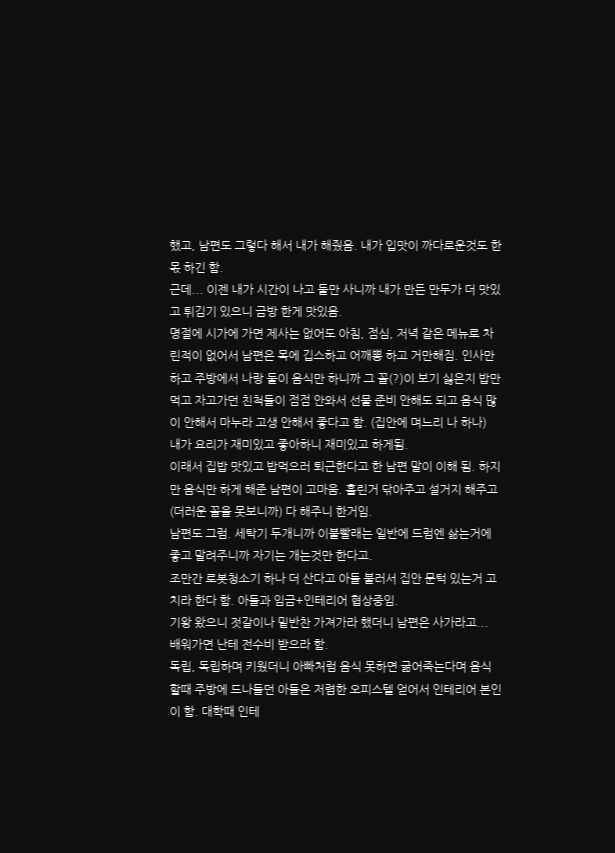했고, 남편도 그렇다 해서 내가 해줬음. 내가 입맛이 까다로운것도 한몫 하긴 함.
근데... 이젠 내가 시간이 나고 둘만 사니까 내가 만든 만두가 더 맛있고 튀김기 있으니 금방 한게 맛있음.
명절에 시가에 가면 제사는 없어도 아침, 점심, 저녁 같은 메뉴로 차린적이 없어서 남편은 목에 깁스하고 어깨뽕 하고 거만해짐. 인사만 하고 주방에서 나랑 둘이 음식만 하니까 그 꼴(?)이 보기 싫은지 밥만먹고 자고가던 친척들이 점점 안와서 선물 준비 안해도 되고 음식 많이 안해서 마누라 고생 안해서 좋다고 함. (집안에 며느리 나 하나)
내가 요리가 재미있고 좋아하니 재미있고 하게됨.
이래서 집밥 맛있고 밥먹으러 퇴근한다고 한 남편 말이 이해 됨. 하지만 음식만 하게 해준 남편이 고마움. 흘린거 닦아주고 설거지 해주고(더러운 꼴을 못보니까) 다 해주니 한거임.
남편도 그럼. 세탁기 두개니까 이불빨래는 일반에 드럼엔 삶는거에 좋고 말려주니까 자기는 개는것만 한다고.
조만간 로봇청소기 하나 더 산다고 아들 불러서 집안 문턱 있는거 고치라 한다 함. 아들과 임금+인테리어 협상중임.
기왕 왔으니 젓갈이나 밑반찬 가져가라 했더니 남편은 사가라고... 배워가면 난테 전수비 받으라 함.
독립, 독립하며 키웠더니 아빠처럼 음식 못하면 굶어죽는다며 음식할때 주방에 드나들던 아들은 저렴한 오피스텔 얻어서 인테리어 본인이 함. 대학때 인테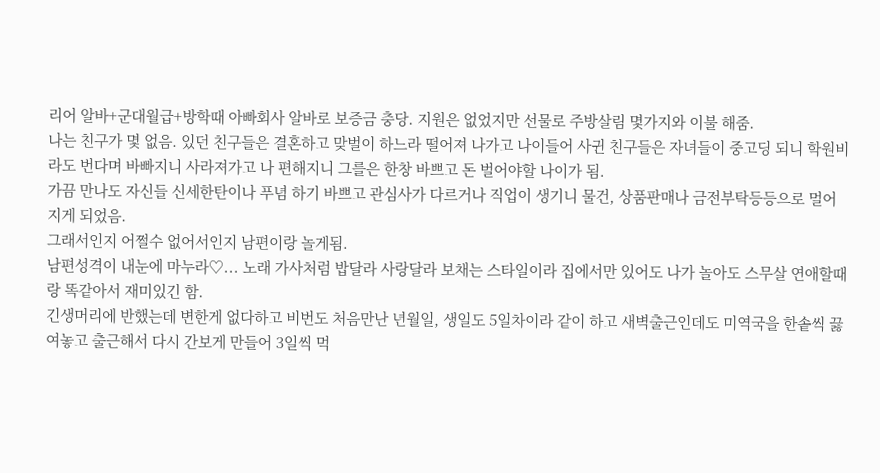리어 알바+군대월급+방학때 아빠회사 알바로 보증금 충당. 지원은 없었지만 선물로 주방살림 몇가지와 이불 해줌.
나는 친구가 몇 없음. 있던 친구들은 결혼하고 맞벌이 하느라 떨어져 나가고 나이들어 사귄 친구들은 자녀들이 중고딩 되니 학원비라도 번다며 바빠지니 사라져가고 나 편해지니 그를은 한창 바쁘고 돈 벌어야할 나이가 됨.
가끔 만나도 자신들 신세한탄이나 푸념 하기 바쁘고 관심사가 다르거나 직업이 생기니 물건, 상품판매나 금전부탁등등으로 멀어지게 되었음.
그래서인지 어쩔수 없어서인지 남편이랑 놀게됨.
남편성격이 내눈에 마누라♡... 노래 가사처럼 밥달라 사랑달라 보채는 스타일이라 집에서만 있어도 나가 놀아도 스무살 연애할때랑 똑같아서 재미있긴 함.
긴생머리에 반했는데 변한게 없다하고 비번도 처음만난 년월일, 생일도 5일차이라 같이 하고 새벽출근인데도 미역국을 한솥씩 끓여놓고 출근해서 다시 간보게 만들어 3일씩 먹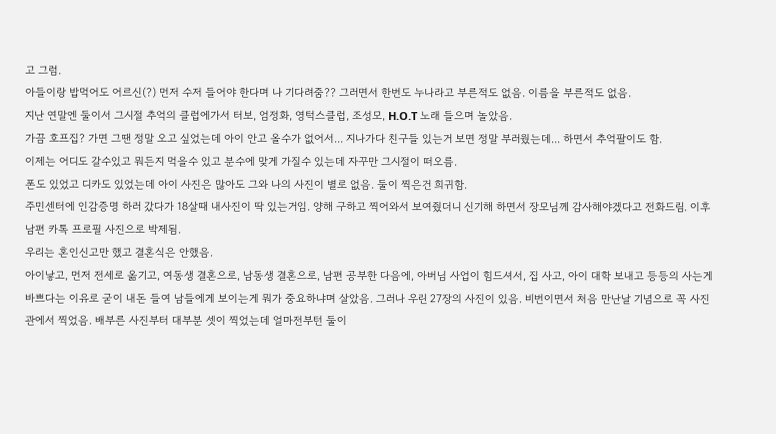고 그럼.
아들이랑 밥먹어도 어르신(?) 먼저 수저 들어야 한다며 나 기다려줌?? 그러면서 한번도 누나라고 부른적도 없음. 이름을 부른적도 없음.
지난 연말엔 둘이서 그시절 추억의 클럽에가서 터보, 엄정화, 영턱스클럽, 조성모, H.O.T 노래 들으며 놀았음.
가끔 호프집? 가면 그땐 정말 오고 싶었는데 아이 안고 올수가 없어서... 지나가다 친구들 있는거 보면 정말 부러웠는데... 하면서 추억팔이도 함.
이제는 어디도 갈수있고 뭐든지 먹을수 있고 분수에 맞게 가질수 있는데 자꾸만 그시절이 떠오름.
폰도 있었고 디카도 있었는데 아이 사진은 많아도 그와 나의 사진이 별로 없음. 둘이 찍은건 희귀함.
주민센터에 인감증명 하러 갔다가 18살때 내사진이 딱 있는거임. 양해 구하고 찍어와서 보여줬더니 신기해 하면서 장모님께 감사해야겠다고 전화드림. 이후 남편 카톡 프로필 사진으로 박제됨.
우리는 혼인신고만 했고 결혼식은 안했음.
아이낳고, 먼저 전세로 옮기고, 여동생 결혼으로, 남동생 결혼으로, 남편 공부한 다음에, 아버님 사업이 힘드셔서, 집 사고, 아이 대학 보내고 등등의 사는게 바쁘다는 이유로 굳이 내돈 들여 남들에게 보이는게 뭐가 중요하냐며 살았음. 그러나 우린 27장의 사진이 있음. 비번이면서 처음 만난날 기념으로 꼭 사진관에서 찍었음. 배부른 사진부터 대부분 셋이 찍었는데 얼마전부턴 둘이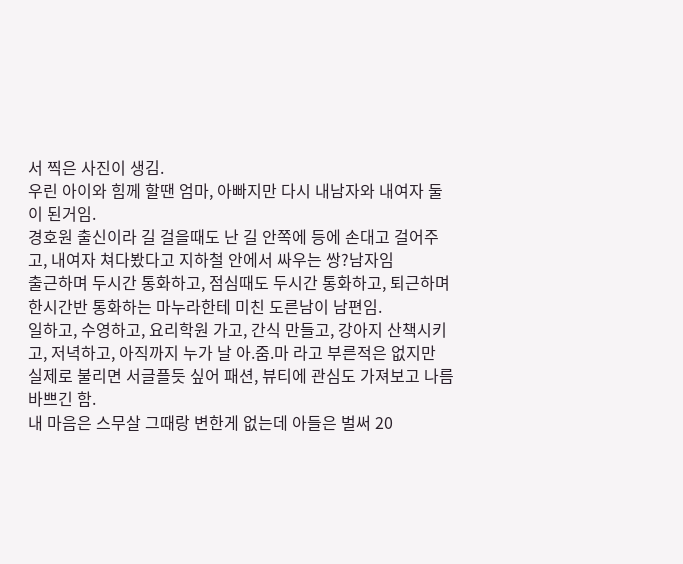서 찍은 사진이 생김.
우린 아이와 힘께 할땐 엄마, 아빠지만 다시 내남자와 내여자 둘이 된거임.
경호원 출신이라 길 걸을때도 난 길 안쪽에 등에 손대고 걸어주고, 내여자 쳐다봤다고 지하철 안에서 싸우는 쌍?남자임
출근하며 두시간 통화하고, 점심때도 두시간 통화하고, 퇴근하며 한시간반 통화하는 마누라한테 미친 도른남이 남편임.
일하고, 수영하고, 요리학원 가고, 간식 만들고, 강아지 산책시키고, 저녁하고, 아직까지 누가 날 아.줌.마 라고 부른적은 없지만 실제로 불리면 서글플듯 싶어 패션, 뷰티에 관심도 가져보고 나름 바쁘긴 함.
내 마음은 스무살 그때랑 변한게 없는데 아들은 벌써 20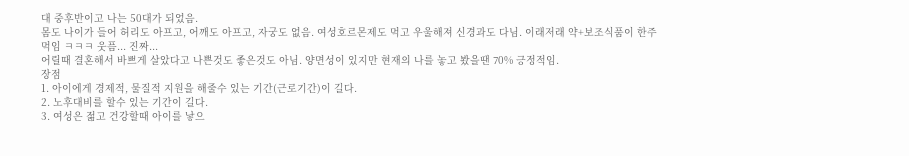대 중후반이고 나는 50대가 되었음.
몸도 나이가 들어 허리도 아프고, 어깨도 아프고, 자궁도 없음. 여성호르몬제도 먹고 우울해져 신경과도 다님. 이래저래 약+보조식품이 한주먹임 ㅋㅋㅋ 웃픔... 진짜...
어릴때 결혼해서 바쁘게 살았다고 나쁜것도 좋은것도 아님. 양면성이 있지만 현재의 나를 놓고 봤을땐 70% 긍정적임.
장점
1. 아이에게 경제적, 물질적 지원을 해줄수 있는 기간(근로기간)이 길다.
2. 노후대비를 할수 있는 기간이 길다.
3. 여성은 젊고 건강할때 아이를 낳으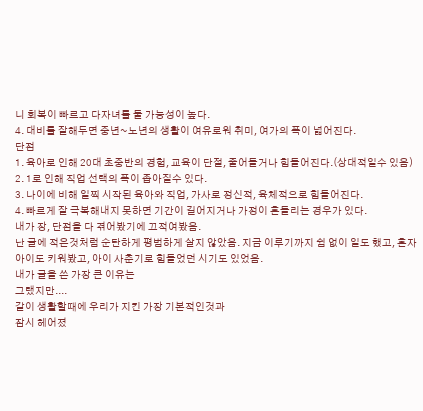니 회복이 빠르고 다자녀를 둘 가능성이 높다.
4. 대비를 잘해두면 중년~노년의 생활이 여유로워 취미, 여가의 폭이 넓어진다.
단점
1. 육아로 인해 20대 초중반의 경험, 교육이 단절, 줄어들거나 힘들어진다.(상대적일수 있음)
2. 1로 인해 직업 선택의 폭이 좁아질수 있다.
3. 나이에 비해 일찍 시작된 육아와 직업, 가사로 정신적, 육체적으로 힘들어진다.
4. 빠르게 잘 극복해내지 못하면 기간이 길어지거나 가정이 흔들리는 경우가 있다.
내가 장, 단점을 다 겪어봤기에 끄적여봤음.
난 글에 적은것처럼 순탄하게 평범하게 살지 않았음. 지금 이루기까지 쉼 없이 일도 했고, 혼자 아이도 키워봤고, 아이 사춘기로 힘들었던 시기도 있었음.
내가 글을 쓴 가장 큰 이유는
그랬지만....
같이 생활할때에 우리가 지킨 가장 기본적인것과
잠시 헤어졌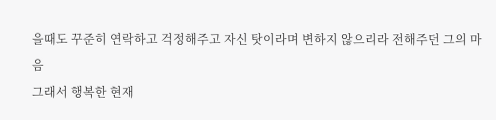을때도 꾸준히 연락하고 걱정해주고 자신 탓이라며 변하지 않으리라 전해주던 그의 마음
그래서 행복한 현재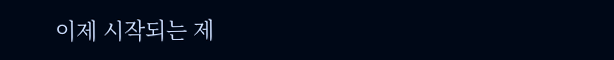이제 시작되는 제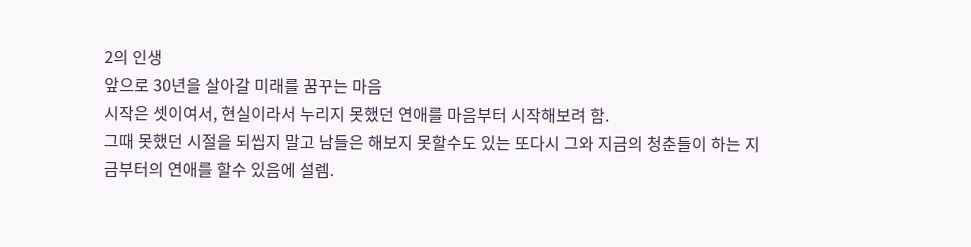2의 인생
앞으로 30년을 살아갈 미래를 꿈꾸는 마음
시작은 셋이여서, 현실이라서 누리지 못했던 연애를 마음부터 시작해보려 함.
그때 못했던 시절을 되씹지 말고 남들은 해보지 못할수도 있는 또다시 그와 지금의 청춘들이 하는 지금부터의 연애를 할수 있음에 설렘.